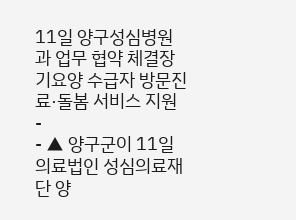11일 양구성심병원과 업무 협약 체결장기요양 수급자 방문진료·돌봄 서비스 지원
-
- ▲ 양구군이 11일 의료법인 성심의료재단 양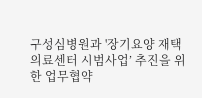구성심병원과 '장기요양 재택의료센터 시범사업’ 추진을 위한 업무협약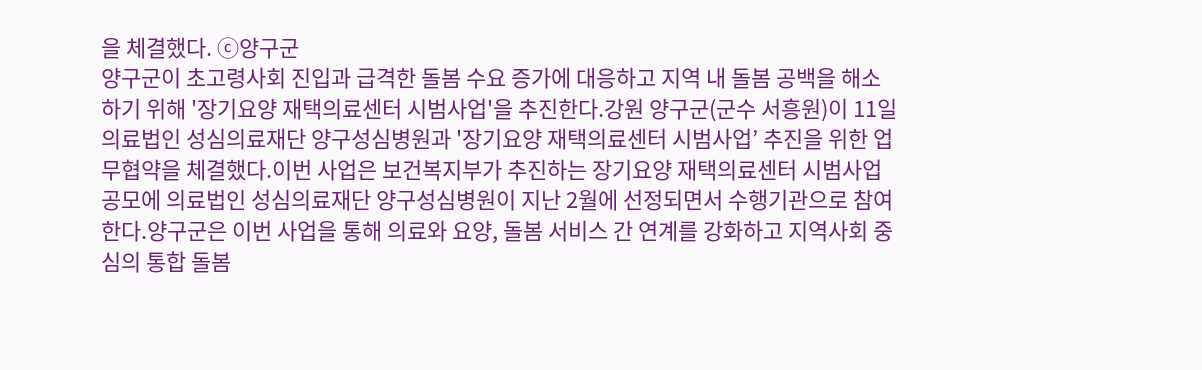을 체결했다. ⓒ양구군
양구군이 초고령사회 진입과 급격한 돌봄 수요 증가에 대응하고 지역 내 돌봄 공백을 해소하기 위해 '장기요양 재택의료센터 시범사업'을 추진한다.강원 양구군(군수 서흥원)이 11일 의료법인 성심의료재단 양구성심병원과 '장기요양 재택의료센터 시범사업’ 추진을 위한 업무협약을 체결했다.이번 사업은 보건복지부가 추진하는 장기요양 재택의료센터 시범사업 공모에 의료법인 성심의료재단 양구성심병원이 지난 2월에 선정되면서 수행기관으로 참여한다.양구군은 이번 사업을 통해 의료와 요양, 돌봄 서비스 간 연계를 강화하고 지역사회 중심의 통합 돌봄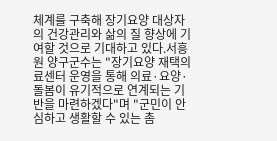체계를 구축해 장기요양 대상자의 건강관리와 삶의 질 향상에 기여할 것으로 기대하고 있다.서흥원 양구군수는 "장기요양 재택의료센터 운영을 통해 의료·요양·돌봄이 유기적으로 연계되는 기반을 마련하겠다"며 "군민이 안심하고 생활할 수 있는 촘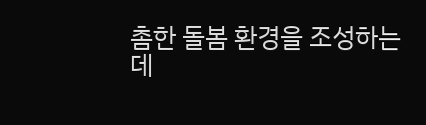촘한 돌봄 환경을 조성하는 데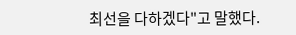최선을 다하겠다"고 말했다.